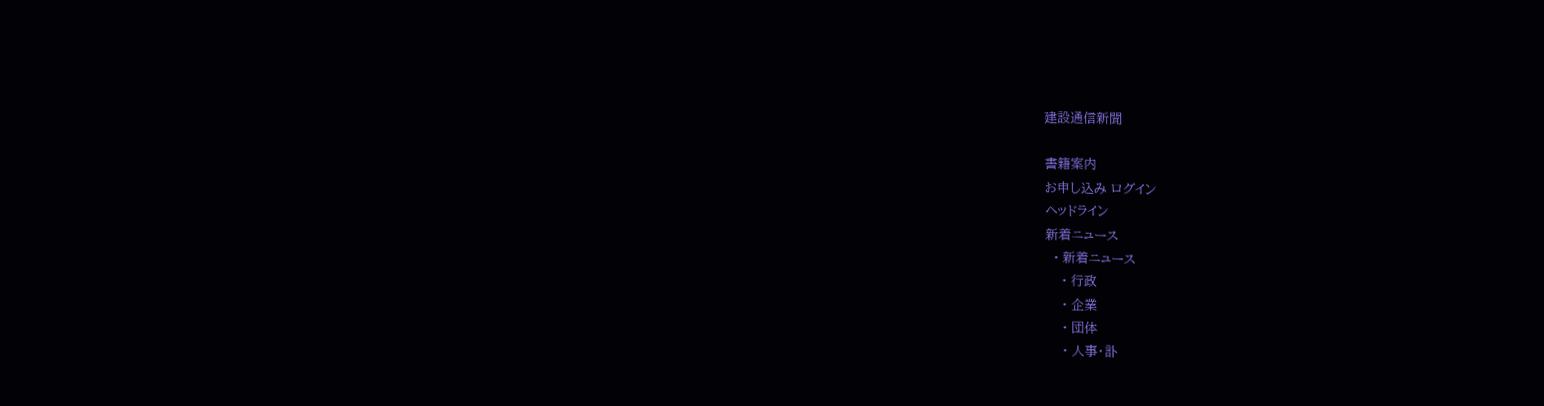建設通信新聞

書籍案内
お申し込み ログイン
ヘッドライン
新着ニュース
  • 新着ニュース
    • 行政
    • 企業
    • 団体
    • 人事・訃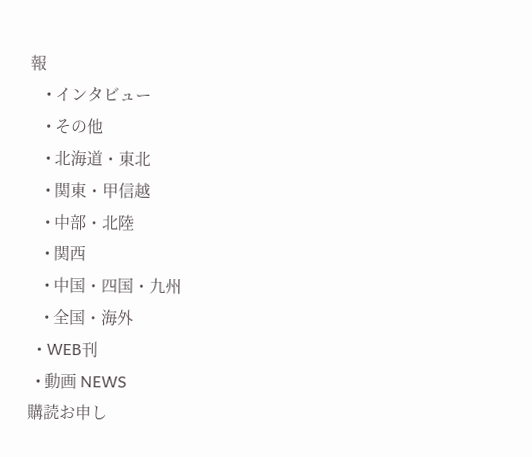報
    • インタビュー
    • その他
    • 北海道・東北
    • 関東・甲信越
    • 中部・北陸
    • 関西
    • 中国・四国・九州
    • 全国・海外
  • WEB刊
  • 動画 NEWS
購読お申し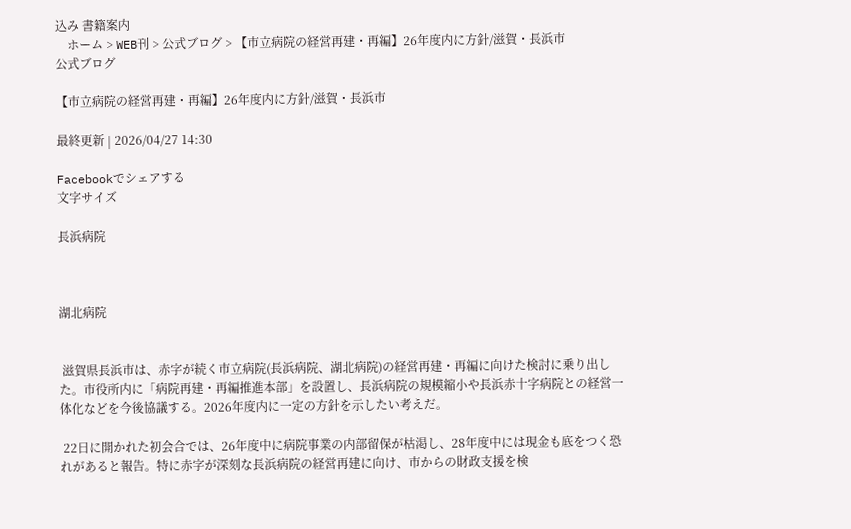込み 書籍案内
    ホーム > WEB刊 > 公式ブログ > 【市立病院の経営再建・再編】26年度内に方針/滋賀・長浜市
公式ブログ

【市立病院の経営再建・再編】26年度内に方針/滋賀・長浜市

最終更新 | 2026/04/27 14:30

Facebookでシェアする
文字サイズ

長浜病院



湖北病院


 滋賀県長浜市は、赤字が続く市立病院(長浜病院、湖北病院)の経営再建・再編に向けた検討に乗り出した。市役所内に「病院再建・再編推進本部」を設置し、長浜病院の規模縮小や長浜赤十字病院との経営一体化などを今後協議する。2026年度内に一定の方針を示したい考えだ。

 22日に開かれた初会合では、26年度中に病院事業の内部留保が枯渇し、28年度中には現金も底をつく恐れがあると報告。特に赤字が深刻な長浜病院の経営再建に向け、市からの財政支援を検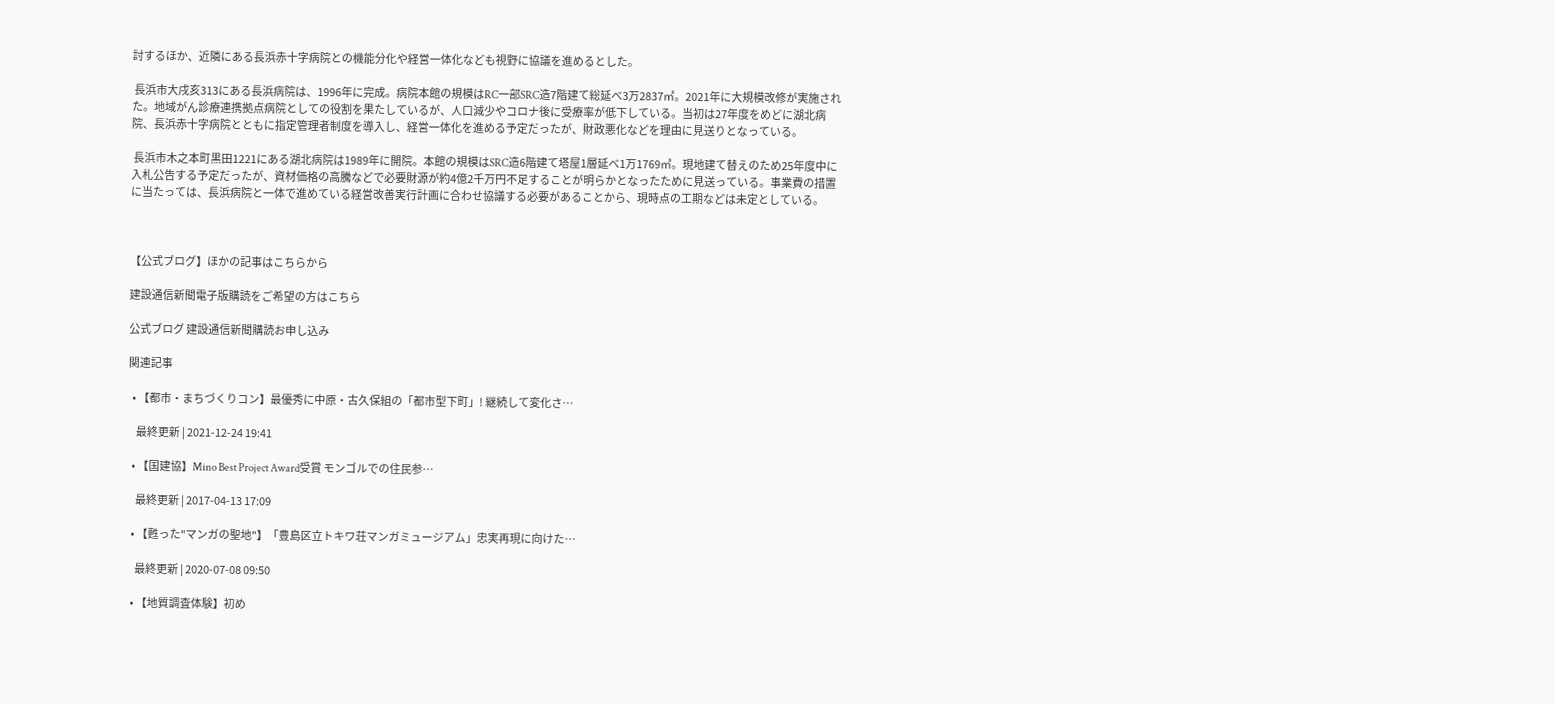討するほか、近隣にある長浜赤十字病院との機能分化や経営一体化なども視野に協議を進めるとした。

 長浜市大戌亥313にある長浜病院は、1996年に完成。病院本館の規模はRC一部SRC造7階建て総延べ3万2837㎡。2021年に大規模改修が実施された。地域がん診療連携拠点病院としての役割を果たしているが、人口減少やコロナ後に受療率が低下している。当初は27年度をめどに湖北病院、長浜赤十字病院とともに指定管理者制度を導入し、経営一体化を進める予定だったが、財政悪化などを理由に見送りとなっている。

 長浜市木之本町黒田1221にある湖北病院は1989年に開院。本館の規模はSRC造6階建て塔屋1層延べ1万1769㎡。現地建て替えのため25年度中に入札公告する予定だったが、資材価格の高騰などで必要財源が約4億2千万円不足することが明らかとなったために見送っている。事業費の措置に当たっては、長浜病院と一体で進めている経営改善実行計画に合わせ協議する必要があることから、現時点の工期などは未定としている。



【公式ブログ】ほかの記事はこちらから

建設通信新聞電子版購読をご希望の方はこちら

公式ブログ 建設通信新聞購読お申し込み

関連記事

  • 【都市・まちづくりコン】最優秀に中原・古久保組の「都市型下町」! 継続して変化さ…

    最終更新 | 2021-12-24 19:41

  • 【国建協】Mino Best Project Award受賞 モンゴルでの住民参…

    最終更新 | 2017-04-13 17:09

  • 【甦った"マンガの聖地"】「豊島区立トキワ荘マンガミュージアム」忠実再現に向けた…

    最終更新 | 2020-07-08 09:50

  • 【地質調査体験】初め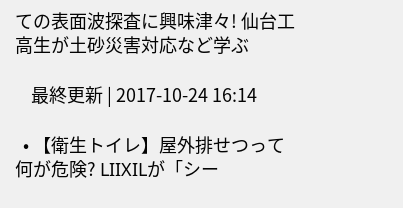ての表面波探査に興味津々! 仙台工高生が土砂災害対応など学ぶ

    最終更新 | 2017-10-24 16:14

  • 【衛生トイレ】屋外排せつって何が危険? LIIXILが「シー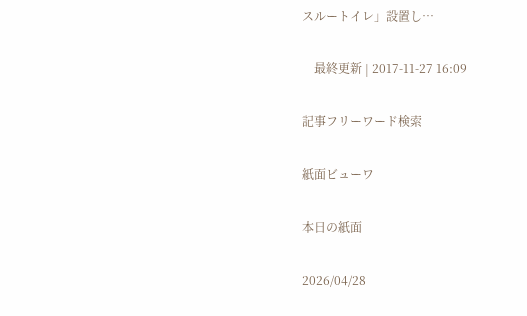スルートイレ」設置し…

    最終更新 | 2017-11-27 16:09

記事フリーワード検索

紙面ビューワ

本日の紙面

2026/04/28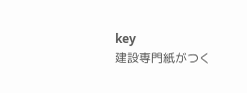key
建設専門紙がつく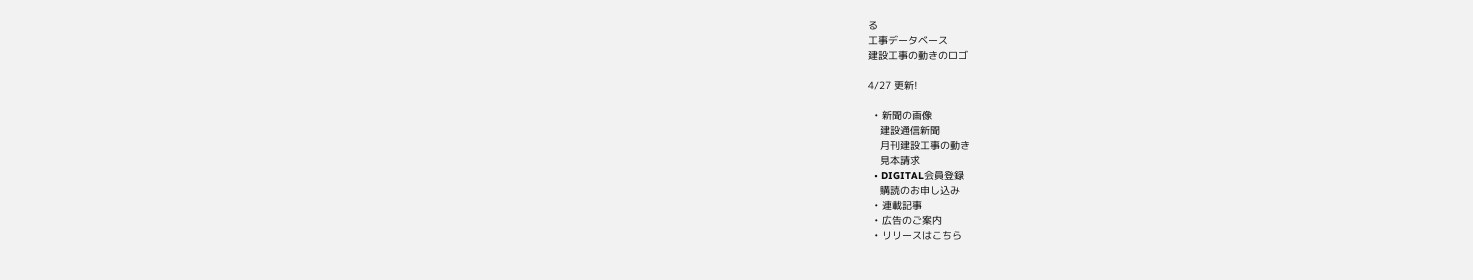る
工事データベース
建設工事の動きのロゴ

4/27 更新!

  • 新聞の画像
    建設通信新聞
    月刊建設工事の動き
    見本請求
  • DIGITAL会員登録
    購読のお申し込み
  • 連載記事
  • 広告のご案内
  • リリースはこちら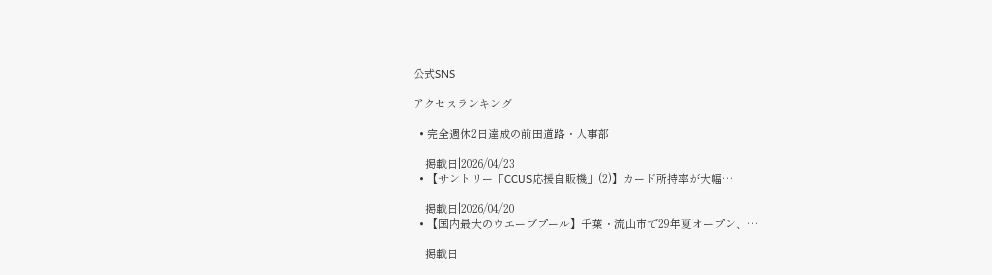公式SNS

アクセスランキング

  • 完全週休2日達成の前田道路・人事部

    掲載日|2026/04/23
  • 【サントリー「CCUS応援自販機」(2)】カード所持率が大幅…

    掲載日|2026/04/20
  • 【国内最大のウエーブプール】千葉・流山市で29年夏オープン、…

    掲載日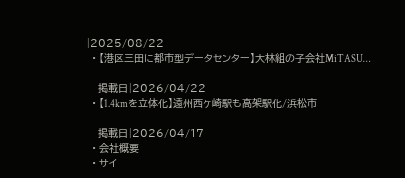|2025/08/22
  • 【港区三田に都市型データセンター】大林組の子会社MiTASU…

    掲載日|2026/04/22
  • 【1.4kmを立体化】遠州西ヶ崎駅も高架駅化/浜松市

    掲載日|2026/04/17
  • 会社概要
  • サイ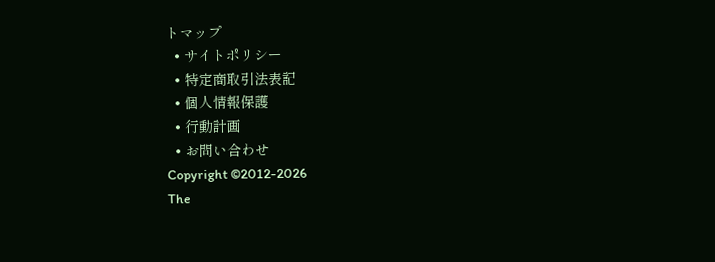トマップ
  • サイトポリシー
  • 特定商取引法表記
  • 個人情報保護
  • 行動計画
  • お問い合わせ
Copyright ©2012-2026
The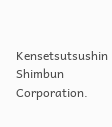Kensetsutsushin Shimbun Corporation.